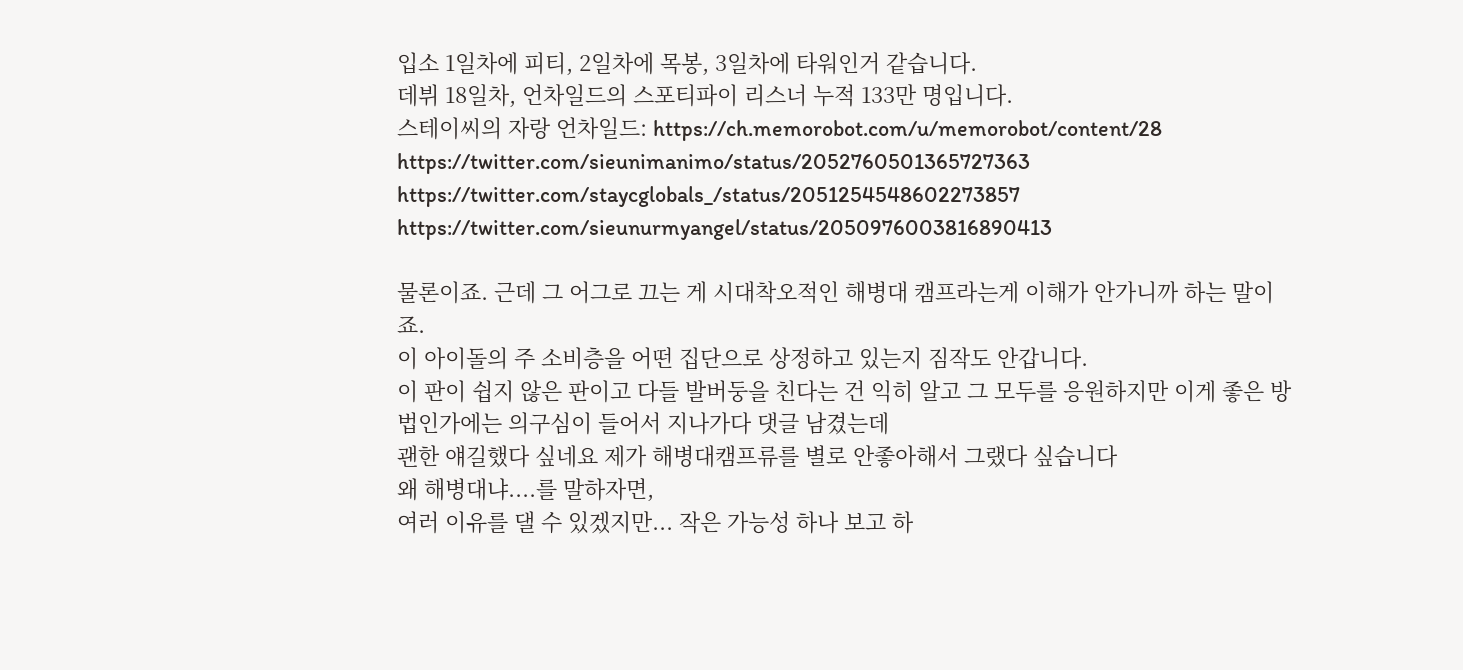입소 1일차에 피티, 2일차에 목봉, 3일차에 타워인거 같습니다.
데뷔 18일차, 언차일드의 스포티파이 리스너 누적 133만 명입니다.
스테이씨의 자랑 언차일드: https://ch.memorobot.com/u/memorobot/content/28
https://twitter.com/sieunimanimo/status/2052760501365727363
https://twitter.com/staycglobals_/status/2051254548602273857
https://twitter.com/sieunurmyangel/status/2050976003816890413

물론이죠. 근데 그 어그로 끄는 게 시대착오적인 해병대 캠프라는게 이해가 안가니까 하는 말이죠.
이 아이돌의 주 소비층을 어떤 집단으로 상정하고 있는지 짐작도 안갑니다.
이 판이 쉽지 않은 판이고 다들 발버둥을 친다는 건 익히 알고 그 모두를 응원하지만 이게 좋은 방법인가에는 의구심이 들어서 지나가다 댓글 남겼는데
괜한 얘길했다 싶네요 제가 해병대캠프류를 별로 안좋아해서 그랬다 싶습니다
왜 해병대냐....를 말하자면,
여러 이유를 댈 수 있겠지만... 작은 가능성 하나 보고 하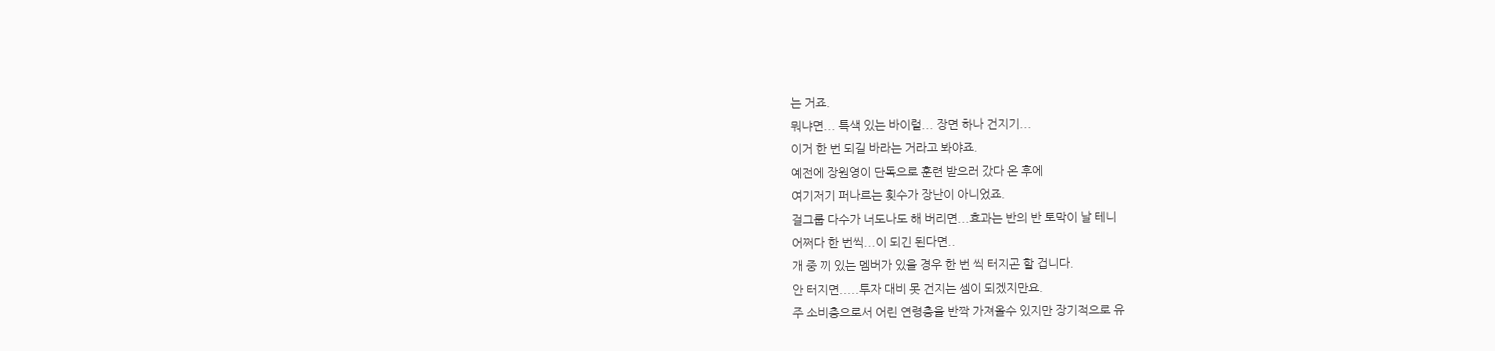는 거죠.
뭐냐면... 특색 있는 바이럴... 장면 하나 건지기...
이거 한 번 되길 바라는 거라고 봐야죠.
예전에 장원영이 단독으로 훈련 받으러 갔다 온 후에
여기저기 퍼나르는 횟수가 장난이 아니었죠.
걸그룹 다수가 너도나도 해 버리면...효과는 반의 반 토막이 날 테니
어쩌다 한 번씩...이 되긴 된다면..
개 중 끼 있는 멤버가 있을 경우 한 번 씩 터지곤 할 겁니다.
안 터지면.....투자 대비 못 건지는 셈이 되겠지만요.
주 소비층으로서 어린 연령층을 반짝 가져올수 있지만 장기적으로 유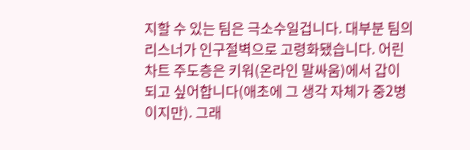지할 수 있는 팀은 극소수일겁니다. 대부분 팀의 리스너가 인구절벽으로 고령화됐습니다. 어린 차트 주도층은 키워(온라인 말싸움)에서 갑이 되고 싶어합니다(애초에 그 생각 자체가 중2병이지만). 그래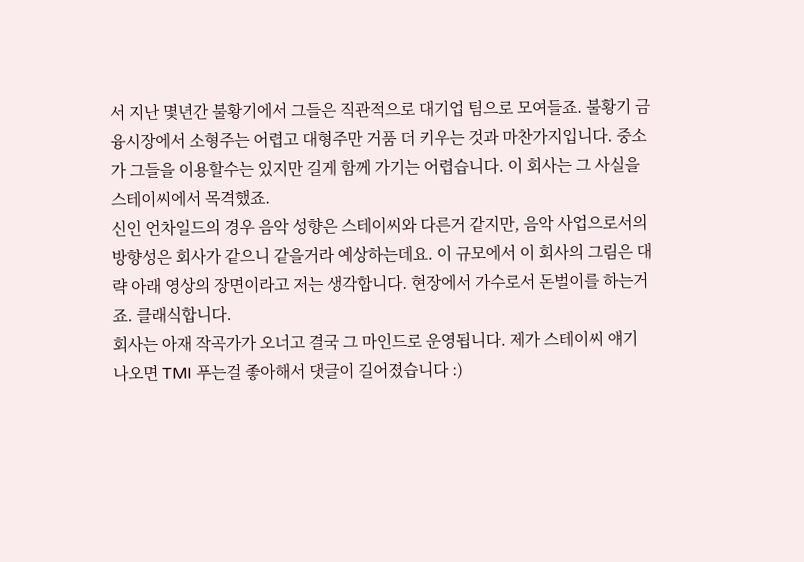서 지난 몇년간 불황기에서 그들은 직관적으로 대기업 팀으로 모여들죠. 불황기 금융시장에서 소형주는 어렵고 대형주만 거품 더 키우는 것과 마찬가지입니다. 중소가 그들을 이용할수는 있지만 길게 함께 가기는 어렵습니다. 이 회사는 그 사실을 스테이씨에서 목격했죠.
신인 언차일드의 경우 음악 성향은 스테이씨와 다른거 같지만, 음악 사업으로서의 방향성은 회사가 같으니 같을거라 예상하는데요. 이 규모에서 이 회사의 그림은 대략 아래 영상의 장면이라고 저는 생각합니다. 현장에서 가수로서 돈벌이를 하는거죠. 클래식합니다.
회사는 아재 작곡가가 오너고 결국 그 마인드로 운영됩니다. 제가 스테이씨 얘기 나오면 TMI 푸는걸 좋아해서 댓글이 길어졌습니다 :)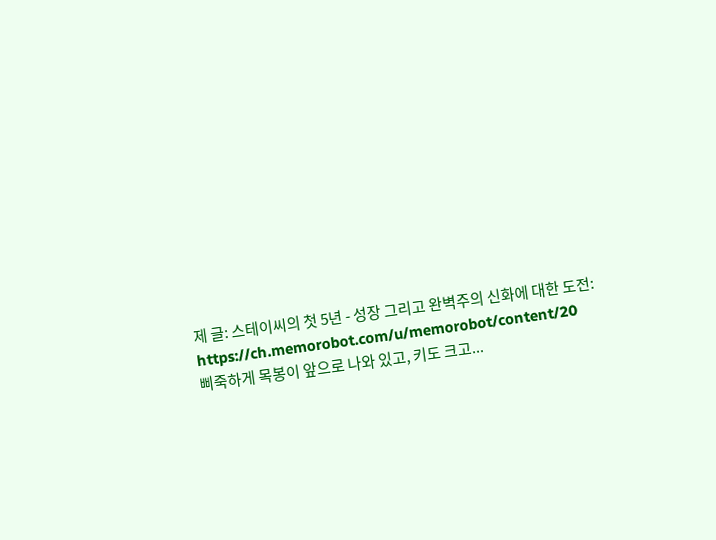제 글: 스테이씨의 첫 5년 - 성장 그리고 완벽주의 신화에 대한 도전: https://ch.memorobot.com/u/memorobot/content/20
삐죽하게 목봉이 앞으로 나와 있고, 키도 크고...